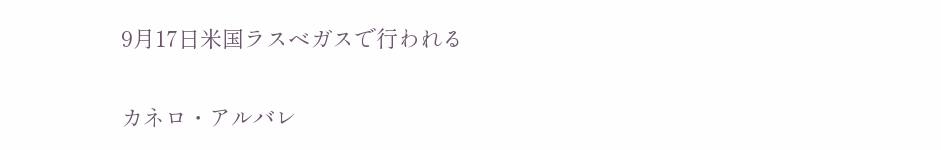9月17日米国ラスベガスで行われる

カネロ・アルバレ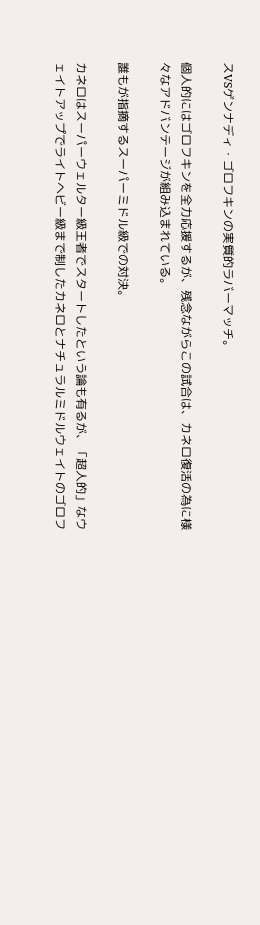スVSゲンナディ・ゴロフキンの実質的ラバーマッチ。

個人的にはゴロフキンを全力応援するが、残念ながらこの試合は、カネロ復活の為に様々なアドバンテージが組み込まれている。

誰もが指摘するスーパーミドル級での対決。

カネロはスーパーウェルター級王者でスタートしたという論も有るが、「超人的」なウェイトアップでライトヘビー級まで制したカネロとナチュラルミドルウェイトのゴロフ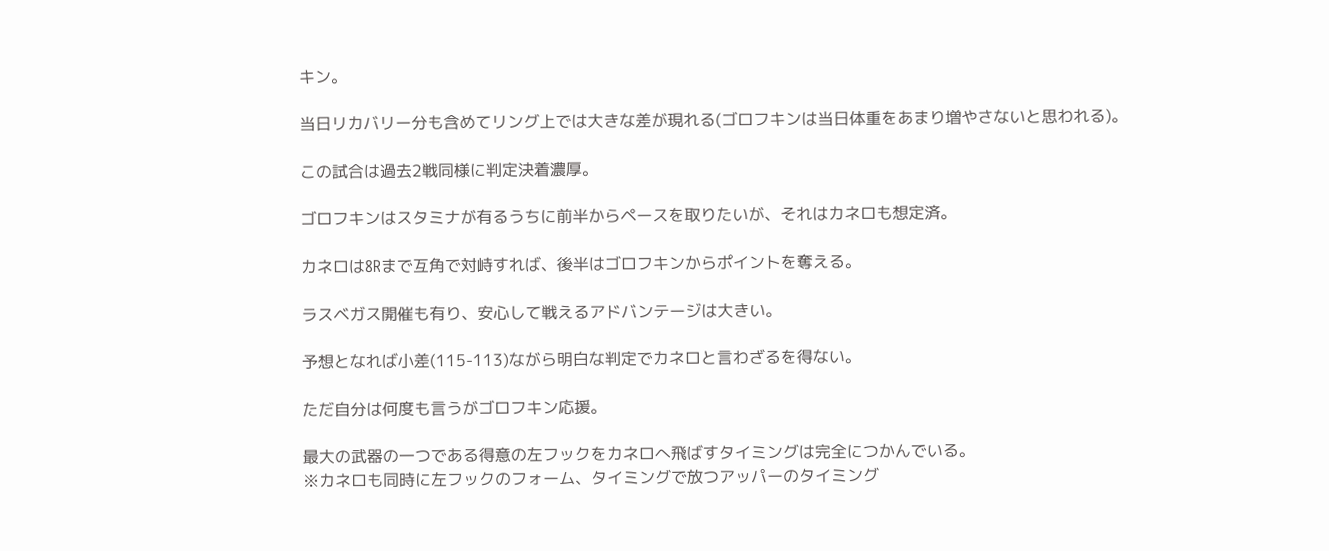キン。

当日リカバリー分も含めてリング上では大きな差が現れる(ゴロフキンは当日体重をあまり増やさないと思われる)。

この試合は過去2戦同様に判定決着濃厚。

ゴロフキンはスタミナが有るうちに前半からペースを取りたいが、それはカネロも想定済。

カネロは8Rまで互角で対峙すれば、後半はゴロフキンからポイントを奪える。

ラスベガス開催も有り、安心して戦えるアドバンテージは大きい。

予想となれば小差(115-113)ながら明白な判定でカネロと言わざるを得ない。

ただ自分は何度も言うがゴロフキン応援。

最大の武器の一つである得意の左フックをカネロへ飛ばすタイミングは完全につかんでいる。
※カネロも同時に左フックのフォーム、タイミングで放つアッパーのタイミング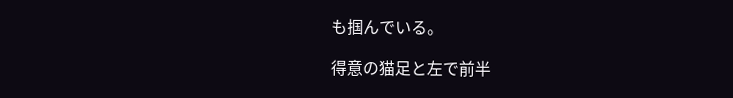も掴んでいる。

得意の猫足と左で前半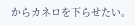からカネロを下らせたい。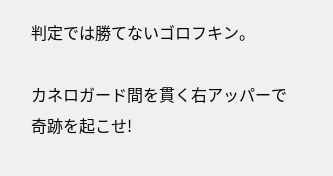判定では勝てないゴロフキン。

カネロガード間を貫く右アッパーで奇跡を起こせ!